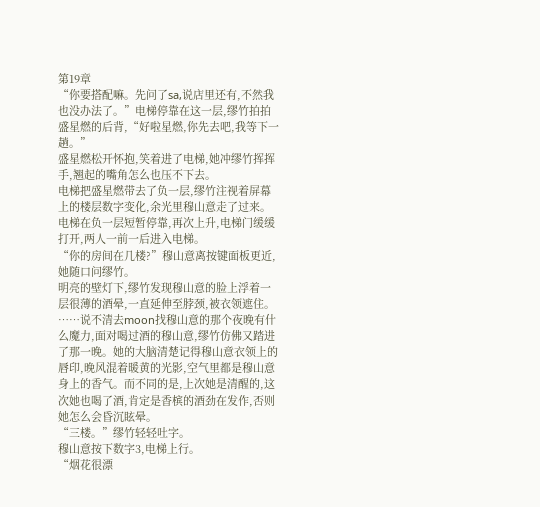第19章
“你要搭配嘛。先问了sa,说店里还有,不然我也没办法了。”电梯停靠在这一层,缪竹拍拍盛星燃的后背,“好啦星燃,你先去吧,我等下一趟。”
盛星燃松开怀抱,笑着进了电梯,她冲缪竹挥挥手,翘起的嘴角怎么也压不下去。
电梯把盛星燃带去了负一层,缪竹注视着屏幕上的楼层数字变化,余光里穆山意走了过来。
电梯在负一层短暂停靠,再次上升,电梯门缓缓打开,两人一前一后进入电梯。
“你的房间在几楼?”穆山意离按键面板更近,她随口问缪竹。
明亮的壁灯下,缪竹发现穆山意的脸上浮着一层很薄的酒晕,一直延伸至脖颈,被衣领遮住。
……说不清去moon找穆山意的那个夜晚有什么魔力,面对喝过酒的穆山意,缪竹仿佛又踏进了那一晚。她的大脑清楚记得穆山意衣领上的唇印,晚风混着暖黄的光影,空气里都是穆山意身上的香气。而不同的是,上次她是清醒的,这次她也喝了酒,肯定是香槟的酒劲在发作,否则她怎么会昏沉眩晕。
“三楼。”缪竹轻轻吐字。
穆山意按下数字3,电梯上行。
“烟花很漂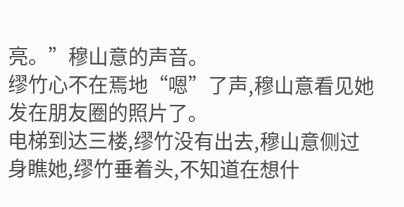亮。”穆山意的声音。
缪竹心不在焉地“嗯”了声,穆山意看见她发在朋友圈的照片了。
电梯到达三楼,缪竹没有出去,穆山意侧过身瞧她,缪竹垂着头,不知道在想什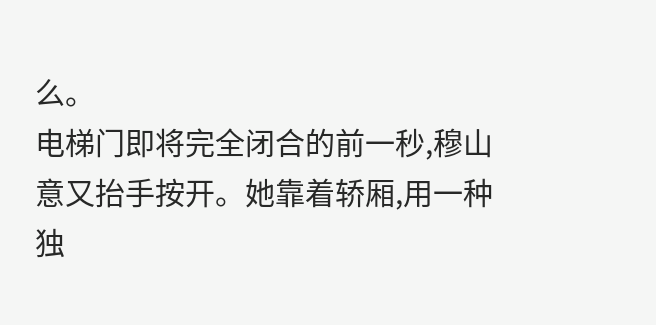么。
电梯门即将完全闭合的前一秒,穆山意又抬手按开。她靠着轿厢,用一种独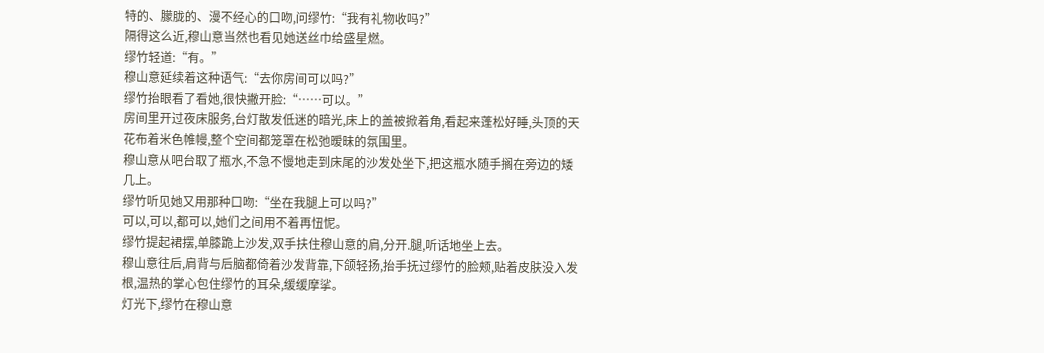特的、朦胧的、漫不经心的口吻,问缪竹:“我有礼物收吗?”
隔得这么近,穆山意当然也看见她送丝巾给盛星燃。
缪竹轻道:“有。”
穆山意延续着这种语气:“去你房间可以吗?”
缪竹抬眼看了看她,很快撇开脸:“……可以。”
房间里开过夜床服务,台灯散发低迷的暗光,床上的盖被掀着角,看起来蓬松好睡,头顶的天花布着米色帷幔,整个空间都笼罩在松弛暧昧的氛围里。
穆山意从吧台取了瓶水,不急不慢地走到床尾的沙发处坐下,把这瓶水随手搁在旁边的矮几上。
缪竹听见她又用那种口吻:“坐在我腿上可以吗?”
可以,可以,都可以,她们之间用不着再忸怩。
缪竹提起裙摆,单膝跪上沙发,双手扶住穆山意的肩,分开.腿,听话地坐上去。
穆山意往后,肩背与后脑都倚着沙发背靠,下颌轻扬,抬手抚过缪竹的脸颊,贴着皮肤没入发根,温热的掌心包住缪竹的耳朵,缓缓摩挲。
灯光下,缪竹在穆山意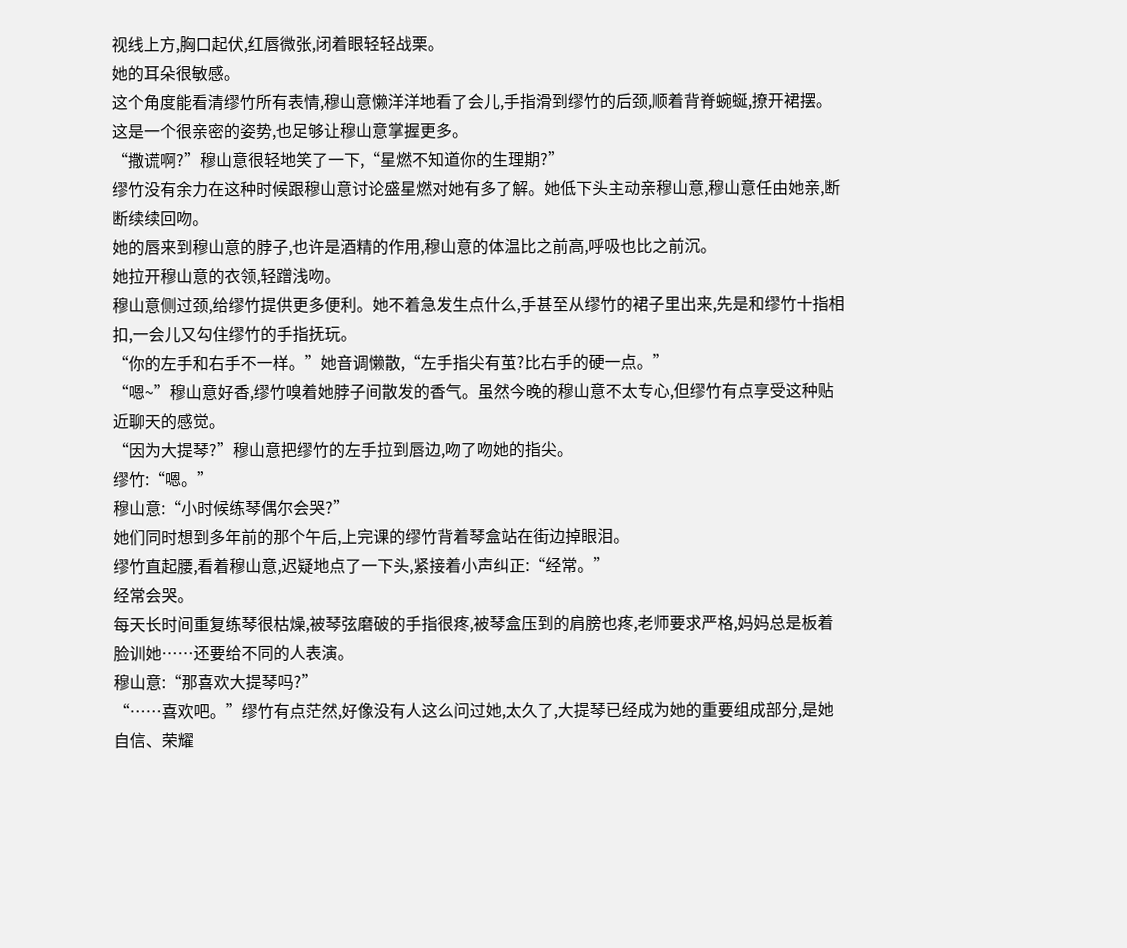视线上方,胸口起伏,红唇微张,闭着眼轻轻战栗。
她的耳朵很敏感。
这个角度能看清缪竹所有表情,穆山意懒洋洋地看了会儿,手指滑到缪竹的后颈,顺着背脊蜿蜒,撩开裙摆。
这是一个很亲密的姿势,也足够让穆山意掌握更多。
“撒谎啊?”穆山意很轻地笑了一下,“星燃不知道你的生理期?”
缪竹没有余力在这种时候跟穆山意讨论盛星燃对她有多了解。她低下头主动亲穆山意,穆山意任由她亲,断断续续回吻。
她的唇来到穆山意的脖子,也许是酒精的作用,穆山意的体温比之前高,呼吸也比之前沉。
她拉开穆山意的衣领,轻蹭浅吻。
穆山意侧过颈,给缪竹提供更多便利。她不着急发生点什么,手甚至从缪竹的裙子里出来,先是和缪竹十指相扣,一会儿又勾住缪竹的手指抚玩。
“你的左手和右手不一样。”她音调懒散,“左手指尖有茧?比右手的硬一点。”
“嗯~”穆山意好香,缪竹嗅着她脖子间散发的香气。虽然今晚的穆山意不太专心,但缪竹有点享受这种贴近聊天的感觉。
“因为大提琴?”穆山意把缪竹的左手拉到唇边,吻了吻她的指尖。
缪竹:“嗯。”
穆山意:“小时候练琴偶尔会哭?”
她们同时想到多年前的那个午后,上完课的缪竹背着琴盒站在街边掉眼泪。
缪竹直起腰,看着穆山意,迟疑地点了一下头,紧接着小声纠正:“经常。”
经常会哭。
每天长时间重复练琴很枯燥,被琴弦磨破的手指很疼,被琴盒压到的肩膀也疼,老师要求严格,妈妈总是板着脸训她……还要给不同的人表演。
穆山意:“那喜欢大提琴吗?”
“……喜欢吧。”缪竹有点茫然,好像没有人这么问过她,太久了,大提琴已经成为她的重要组成部分,是她自信、荣耀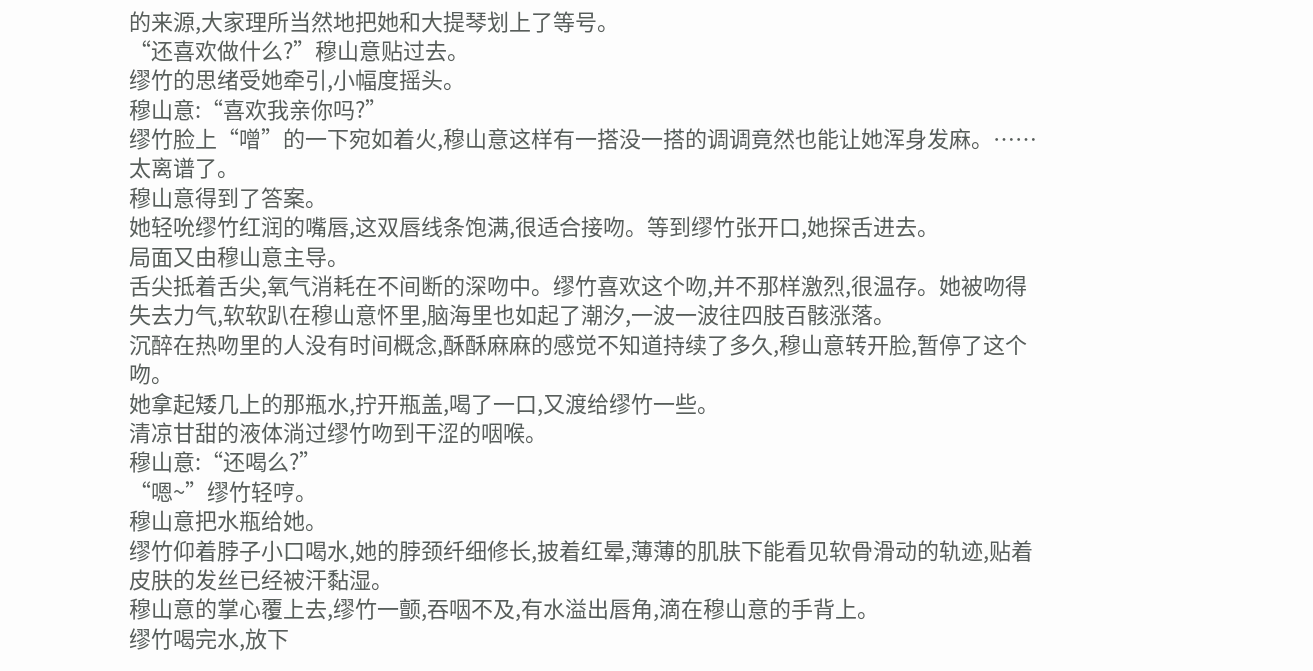的来源,大家理所当然地把她和大提琴划上了等号。
“还喜欢做什么?”穆山意贴过去。
缪竹的思绪受她牵引,小幅度摇头。
穆山意:“喜欢我亲你吗?”
缪竹脸上“噌”的一下宛如着火,穆山意这样有一搭没一搭的调调竟然也能让她浑身发麻。……太离谱了。
穆山意得到了答案。
她轻吮缪竹红润的嘴唇,这双唇线条饱满,很适合接吻。等到缪竹张开口,她探舌进去。
局面又由穆山意主导。
舌尖抵着舌尖,氧气消耗在不间断的深吻中。缪竹喜欢这个吻,并不那样激烈,很温存。她被吻得失去力气,软软趴在穆山意怀里,脑海里也如起了潮汐,一波一波往四肢百骸涨落。
沉醉在热吻里的人没有时间概念,酥酥麻麻的感觉不知道持续了多久,穆山意转开脸,暂停了这个吻。
她拿起矮几上的那瓶水,拧开瓶盖,喝了一口,又渡给缪竹一些。
清凉甘甜的液体淌过缪竹吻到干涩的咽喉。
穆山意:“还喝么?”
“嗯~”缪竹轻哼。
穆山意把水瓶给她。
缪竹仰着脖子小口喝水,她的脖颈纤细修长,披着红晕,薄薄的肌肤下能看见软骨滑动的轨迹,贴着皮肤的发丝已经被汗黏湿。
穆山意的掌心覆上去,缪竹一颤,吞咽不及,有水溢出唇角,滴在穆山意的手背上。
缪竹喝完水,放下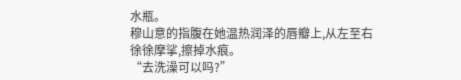水瓶。
穆山意的指腹在她温热润泽的唇瓣上,从左至右徐徐摩挲,擦掉水痕。
“去洗澡可以吗?”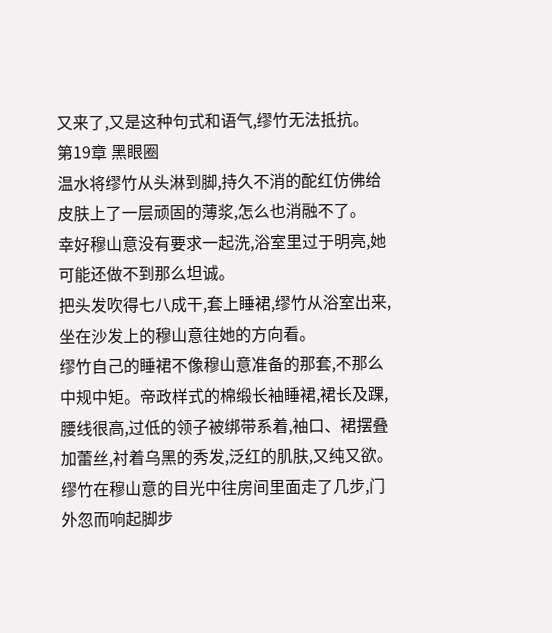又来了,又是这种句式和语气,缪竹无法抵抗。
第19章 黑眼圈
温水将缪竹从头淋到脚,持久不消的酡红仿佛给皮肤上了一层顽固的薄浆,怎么也消融不了。
幸好穆山意没有要求一起洗,浴室里过于明亮,她可能还做不到那么坦诚。
把头发吹得七八成干,套上睡裙,缪竹从浴室出来,坐在沙发上的穆山意往她的方向看。
缪竹自己的睡裙不像穆山意准备的那套,不那么中规中矩。帝政样式的棉缎长袖睡裙,裙长及踝,腰线很高,过低的领子被绑带系着,袖口、裙摆叠加蕾丝,衬着乌黑的秀发,泛红的肌肤,又纯又欲。
缪竹在穆山意的目光中往房间里面走了几步,门外忽而响起脚步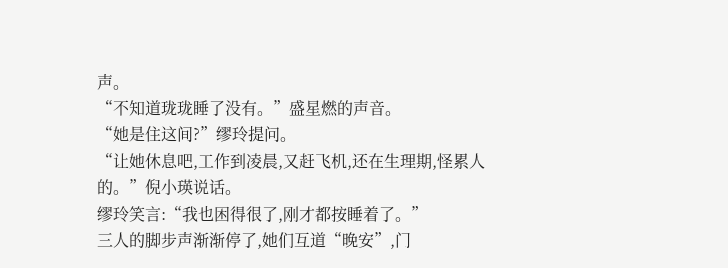声。
“不知道珑珑睡了没有。”盛星燃的声音。
“她是住这间?”缪玲提问。
“让她休息吧,工作到凌晨,又赶飞机,还在生理期,怪累人的。”倪小瑛说话。
缪玲笑言:“我也困得很了,刚才都按睡着了。”
三人的脚步声渐渐停了,她们互道“晚安”,门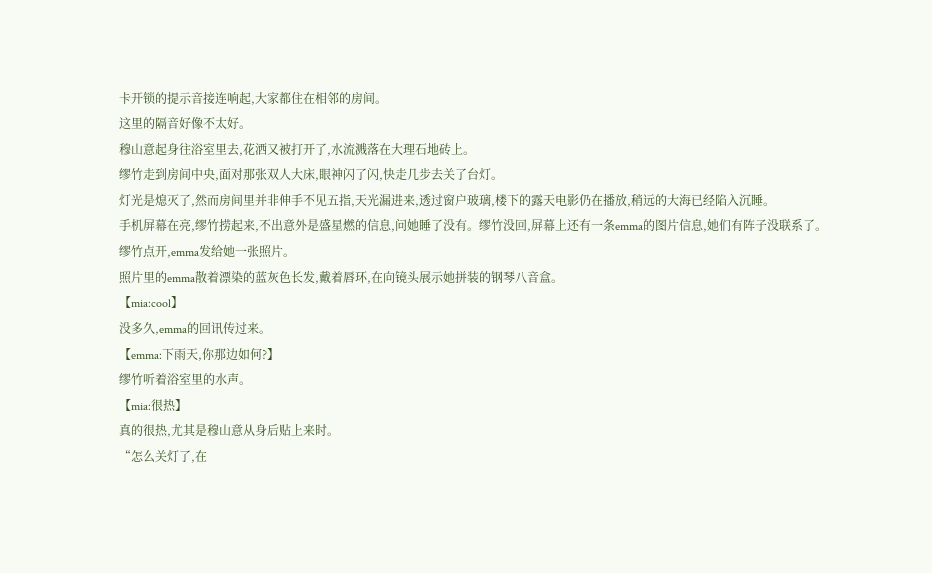卡开锁的提示音接连响起,大家都住在相邻的房间。
这里的隔音好像不太好。
穆山意起身往浴室里去,花洒又被打开了,水流溅落在大理石地砖上。
缪竹走到房间中央,面对那张双人大床,眼神闪了闪,快走几步去关了台灯。
灯光是熄灭了,然而房间里并非伸手不见五指,天光漏进来,透过窗户玻璃,楼下的露天电影仍在播放,稍远的大海已经陷入沉睡。
手机屏幕在亮,缪竹捞起来,不出意外是盛星燃的信息,问她睡了没有。缪竹没回,屏幕上还有一条emma的图片信息,她们有阵子没联系了。
缪竹点开,emma发给她一张照片。
照片里的emma散着漂染的蓝灰色长发,戴着唇环,在向镜头展示她拼装的钢琴八音盒。
【mia:cool】
没多久,emma的回讯传过来。
【emma:下雨天,你那边如何?】
缪竹听着浴室里的水声。
【mia:很热】
真的很热,尤其是穆山意从身后贴上来时。
“怎么关灯了,在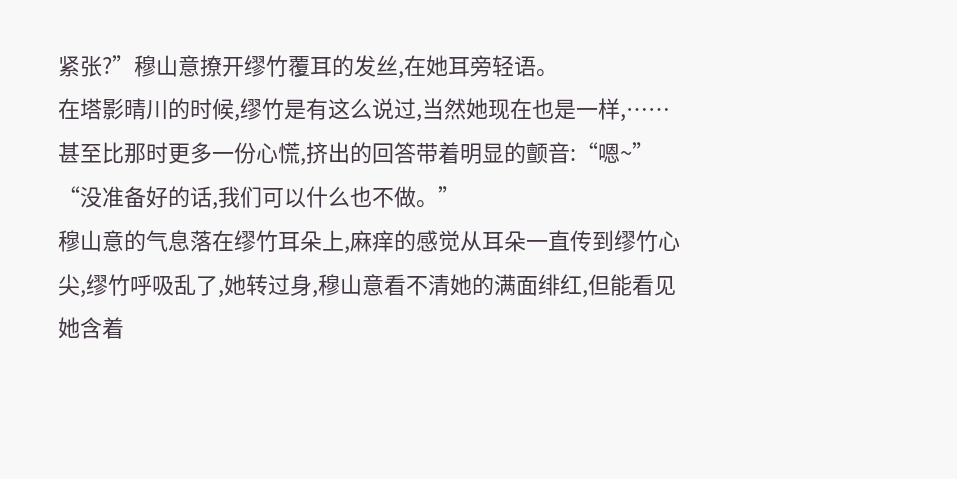紧张?”穆山意撩开缪竹覆耳的发丝,在她耳旁轻语。
在塔影晴川的时候,缪竹是有这么说过,当然她现在也是一样,……甚至比那时更多一份心慌,挤出的回答带着明显的颤音:“嗯~”
“没准备好的话,我们可以什么也不做。”
穆山意的气息落在缪竹耳朵上,麻痒的感觉从耳朵一直传到缪竹心尖,缪竹呼吸乱了,她转过身,穆山意看不清她的满面绯红,但能看见她含着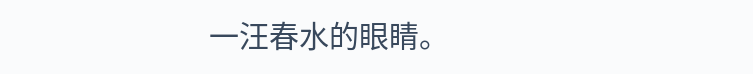一汪春水的眼睛。